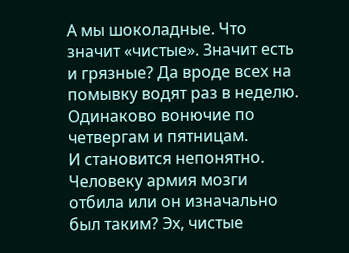А мы шоколадные. Что значит «чистые». Значит есть и грязные? Да вроде всех на помывку водят раз в неделю. Одинаково вонючие по четвергам и пятницам.
И становится непонятно. Человеку армия мозги отбила или он изначально был таким? Эх, чистые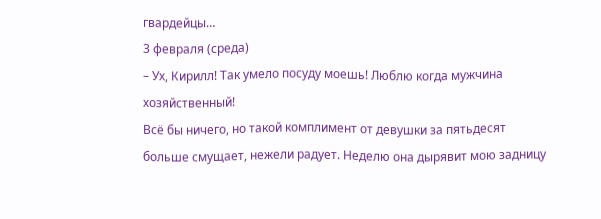гвардейцы…
3 февраля (среда)
– Ух, Кирилл! Так умело посуду моешь! Люблю когда мужчина хозяйственный!
Всё бы ничего, но такой комплимент от девушки за пятьдесят больше смущает, нежели радует. Неделю она дырявит мою задницу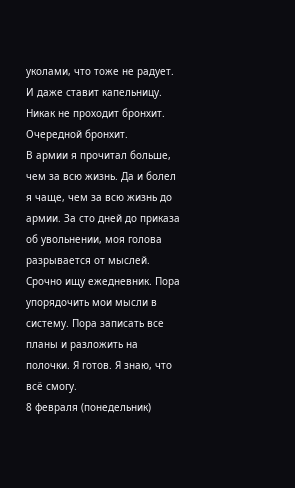уколами, что тоже не радует. И даже ставит капельницу. Никак не проходит бронхит. Очередной бронхит.
В армии я прочитал больше, чем за всю жизнь. Да и болел я чаще, чем за всю жизнь до армии. За сто дней до приказа об увольнении, моя голова разрывается от мыслей. Срочно ищу ежедневник. Пора упорядочить мои мысли в систему. Пора записать все планы и разложить на полочки. Я готов. Я знаю, что всё смогу.
8 февраля (понедельник)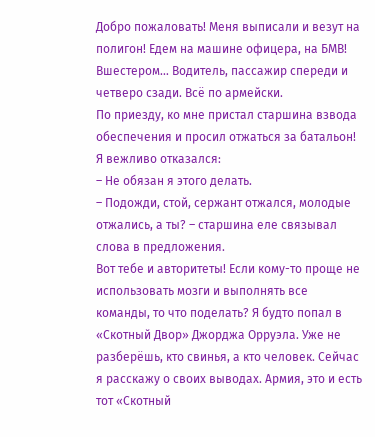Добро пожаловать! Меня выписали и везут на полигон! Едем на машине офицера, на БМВ! Вшестером… Водитель, пассажир спереди и четверо сзади. Всё по армейски.
По приезду, ко мне пристал старшина взвода обеспечения и просил отжаться за батальон! Я вежливо отказался:
– Не обязан я этого делать.
– Подожди, стой, сержант отжался, молодые отжались, а ты? – старшина еле связывал слова в предложения.
Вот тебе и авторитеты! Если кому-то проще не использовать мозги и выполнять все команды, то что поделать? Я будто попал в «Скотный Двор» Джорджа Орруэла. Уже не разберёшь, кто свинья, а кто человек. Сейчас я расскажу о своих выводах. Армия, это и есть тот «Скотный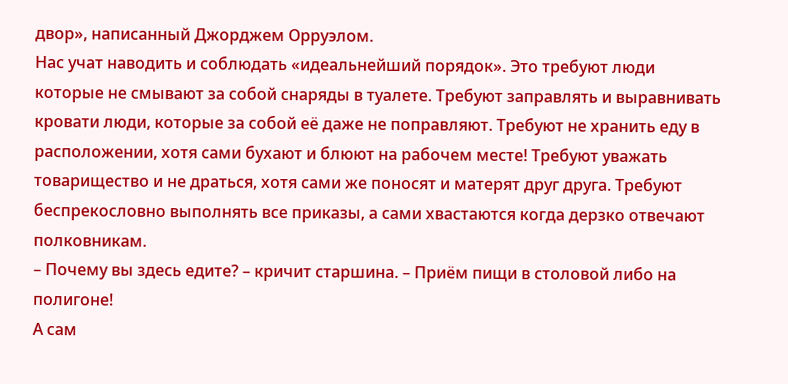двор», написанный Джорджем Орруэлом.
Нас учат наводить и соблюдать «идеальнейший порядок». Это требуют люди которые не смывают за собой снаряды в туалете. Требуют заправлять и выравнивать кровати люди, которые за собой её даже не поправляют. Требуют не хранить еду в расположении, хотя сами бухают и блюют на рабочем месте! Требуют уважать товарищество и не драться, хотя сами же поносят и матерят друг друга. Требуют беспрекословно выполнять все приказы, а сами хвастаются когда дерзко отвечают полковникам.
– Почему вы здесь едите? – кричит старшина. – Приём пищи в столовой либо на полигоне!
А сам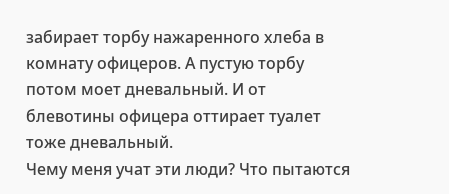забирает торбу нажаренного хлеба в комнату офицеров. А пустую торбу потом моет дневальный. И от блевотины офицера оттирает туалет тоже дневальный.
Чему меня учат эти люди? Что пытаются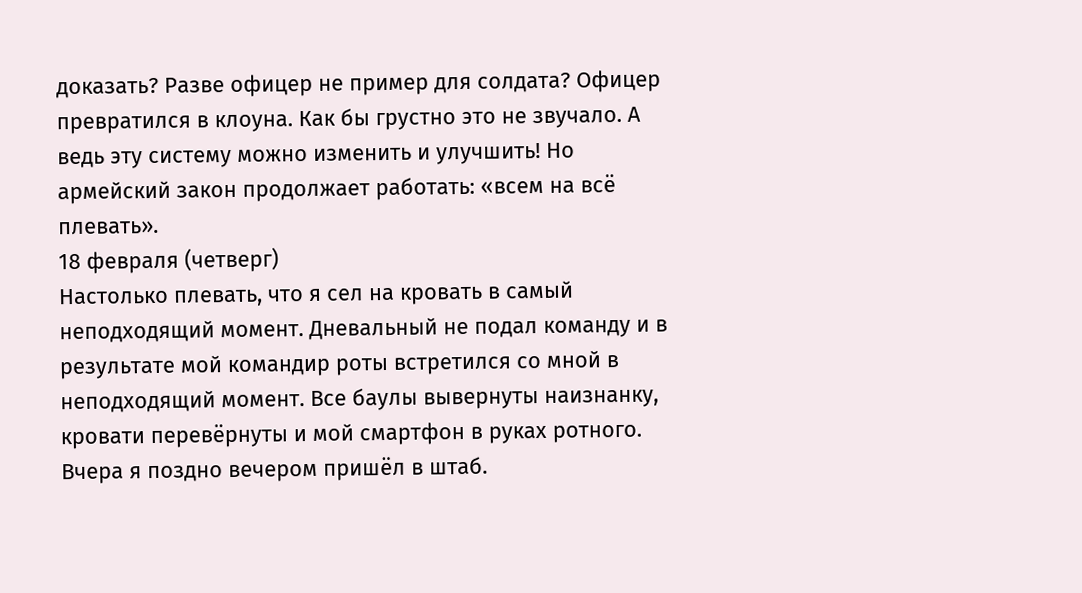доказать? Разве офицер не пример для солдата? Офицер превратился в клоуна. Как бы грустно это не звучало. А ведь эту систему можно изменить и улучшить! Но армейский закон продолжает работать: «всем на всё плевать».
18 февраля (четверг)
Настолько плевать, что я сел на кровать в самый неподходящий момент. Дневальный не подал команду и в результате мой командир роты встретился со мной в неподходящий момент. Все баулы вывернуты наизнанку, кровати перевёрнуты и мой смартфон в руках ротного.
Вчера я поздно вечером пришёл в штаб.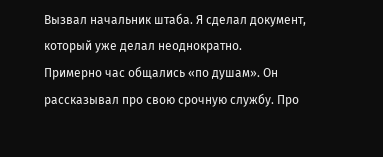Вызвал начальник штаба. Я сделал документ, который уже делал неоднократно.
Примерно час общались «по душам». Он рассказывал про свою срочную службу. Про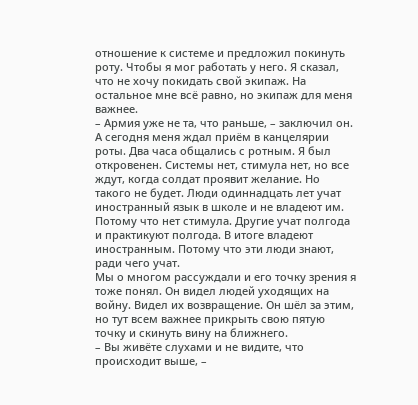отношение к системе и предложил покинуть роту. Чтобы я мог работать у него. Я сказал, что не хочу покидать свой экипаж. На остальное мне всё равно, но экипаж для меня важнее.
– Армия уже не та, что раньше, – заключил он.
А сегодня меня ждал приём в канцелярии роты. Два часа общались с ротным. Я был откровенен. Системы нет, стимула нет, но все ждут, когда солдат проявит желание. Но такого не будет. Люди одиннадцать лет учат иностранный язык в школе и не владеют им. Потому что нет стимула. Другие учат полгода и практикуют полгода. В итоге владеют иностранным. Потому что эти люди знают, ради чего учат.
Мы о многом рассуждали и его точку зрения я тоже понял. Он видел людей уходящих на войну. Видел их возвращение. Он шёл за этим, но тут всем важнее прикрыть свою пятую точку и скинуть вину на ближнего.
– Вы живёте слухами и не видите, что происходит выше, –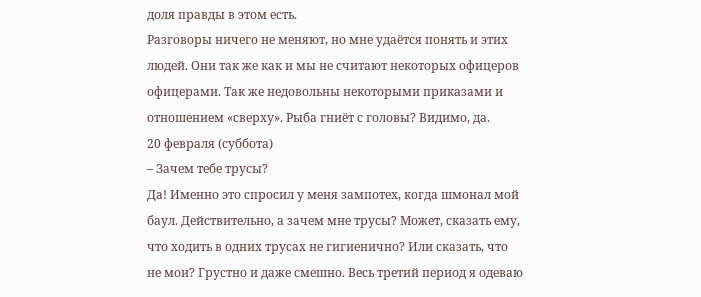доля правды в этом есть.
Разговоры ничего не меняют, но мне удаётся понять и этих людей. Они так же как и мы не считают некоторых офицеров офицерами. Так же недовольны некоторыми приказами и отношением «сверху». Рыба гниёт с головы? Видимо, да.
20 февраля (суббота)
– Зачем тебе трусы?
Да! Именно это спросил у меня зампотех, когда шмонал мой баул. Действительно, а зачем мне трусы? Может, сказать ему, что ходить в одних трусах не гигиенично? Или сказать, что не мои? Грустно и даже смешно. Весь третий период я одеваю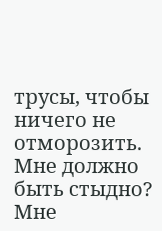трусы, чтобы ничего не отморозить. Мне должно быть стыдно? Мне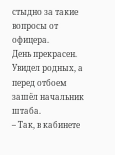стыдно за такие вопросы от офицера.
День прекрасен. Увидел родных, а перед отбоем зашёл начальник штаба.
– Так, в кабинете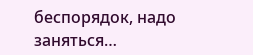беспорядок, надо заняться…